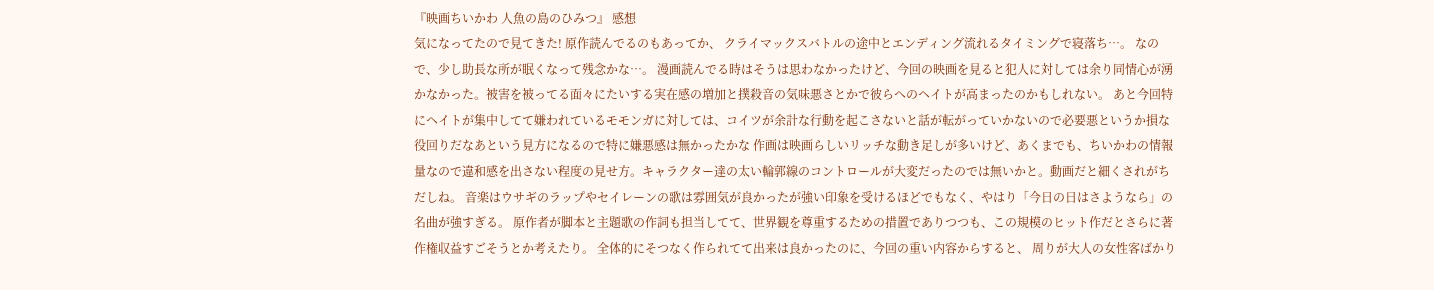『映画ちいかわ 人魚の島のひみつ』 感想
気になってたので見てきた! 原作読んでるのもあってか、 クライマックスバトルの途中とエンディング流れるタイミングで寝落ち…。 なので、少し助長な所が眠くなって残念かな…。 漫画読んでる時はそうは思わなかったけど、今回の映画を見ると犯人に対しては余り同情心が湧かなかった。被害を被ってる面々にたいする実在感の増加と撲殺音の気味悪さとかで彼らへのヘイトが高まったのかもしれない。 あと今回特にヘイトが集中してて嫌われているモモンガに対しては、コイツが余計な行動を起こさないと話が転がっていかないので必要悪というか損な役回りだなあという見方になるので特に嫌悪感は無かったかな 作画は映画らしいリッチな動き足しが多いけど、あくまでも、ちいかわの情報量なので違和感を出さない程度の見せ方。キャラクター達の太い輪郭線のコントロールが大変だったのでは無いかと。動画だと細くされがちだしね。 音楽はウサギのラップやセイレーンの歌は雰囲気が良かったが強い印象を受けるほどでもなく、やはり「今日の日はさようなら」の名曲が強すぎる。 原作者が脚本と主題歌の作詞も担当してて、世界観を尊重するための措置でありつつも、この規模のヒット作だとさらに著作権収益すごそうとか考えたり。 全体的にそつなく作られてて出来は良かったのに、今回の重い内容からすると、 周りが大人の女性客ばかり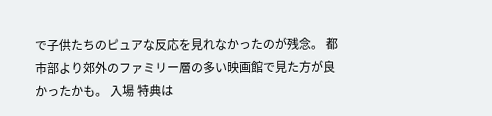で子供たちのピュアな反応を見れなかったのが残念。 都市部より郊外のファミリー層の多い映画館で見た方が良かったかも。 入場 特典は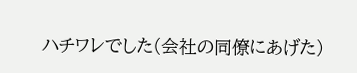ハチワレでした(会社の同僚にあげた)